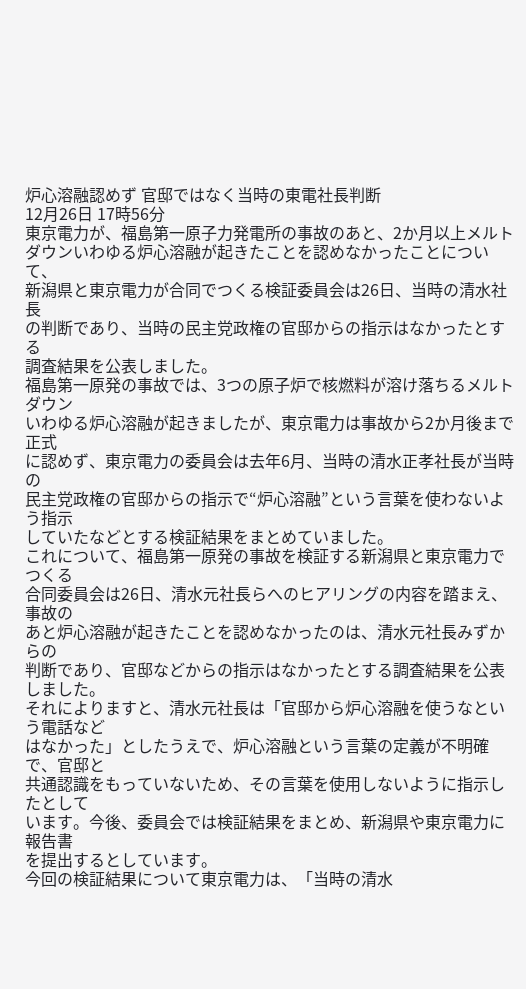炉心溶融認めず 官邸ではなく当時の東電社長判断
12月26日 17時56分
東京電力が、福島第一原子力発電所の事故のあと、2か月以上メルト
ダウンいわゆる炉心溶融が起きたことを認めなかったことについて、
新潟県と東京電力が合同でつくる検証委員会は26日、当時の清水社長
の判断であり、当時の民主党政権の官邸からの指示はなかったとする
調査結果を公表しました。
福島第一原発の事故では、3つの原子炉で核燃料が溶け落ちるメルトダウン
いわゆる炉心溶融が起きましたが、東京電力は事故から2か月後まで正式
に認めず、東京電力の委員会は去年6月、当時の清水正孝社長が当時の
民主党政権の官邸からの指示で“炉心溶融”という言葉を使わないよう指示
していたなどとする検証結果をまとめていました。
これについて、福島第一原発の事故を検証する新潟県と東京電力でつくる
合同委員会は26日、清水元社長らへのヒアリングの内容を踏まえ、事故の
あと炉心溶融が起きたことを認めなかったのは、清水元社長みずからの
判断であり、官邸などからの指示はなかったとする調査結果を公表しました。
それによりますと、清水元社長は「官邸から炉心溶融を使うなという電話など
はなかった」としたうえで、炉心溶融という言葉の定義が不明確で、官邸と
共通認識をもっていないため、その言葉を使用しないように指示したとして
います。今後、委員会では検証結果をまとめ、新潟県や東京電力に報告書
を提出するとしています。
今回の検証結果について東京電力は、「当時の清水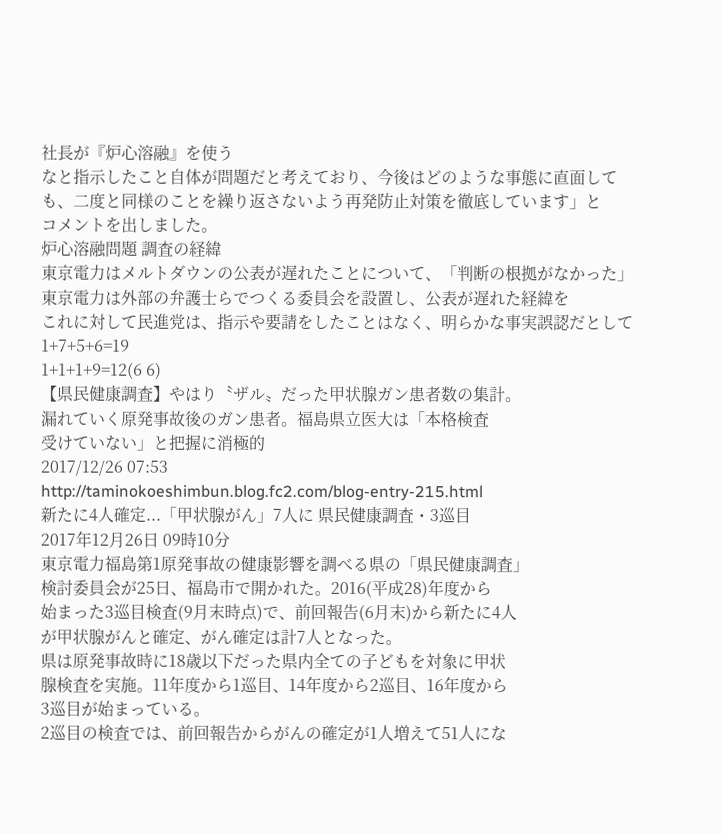社長が『炉心溶融』を使う
なと指示したこと自体が問題だと考えており、今後はどのような事態に直面して
も、二度と同様のことを繰り返さないよう再発防止対策を徹底しています」と
コメントを出しました。
炉心溶融問題 調査の経緯
東京電力はメルトダウンの公表が遅れたことについて、「判断の根拠がなかった」
東京電力は外部の弁護士らでつくる委員会を設置し、公表が遅れた経緯を
これに対して民進党は、指示や要請をしたことはなく、明らかな事実誤認だとして
1+7+5+6=19
1+1+1+9=12(6 6)
【県民健康調査】やはり〝ザル〟だった甲状腺ガン患者数の集計。
漏れていく原発事故後のガン患者。福島県立医大は「本格検査
受けていない」と把握に消極的
2017/12/26 07:53
http://taminokoeshimbun.blog.fc2.com/blog-entry-215.html
新たに4人確定...「甲状腺がん」7人に 県民健康調査・3巡目
2017年12月26日 09時10分
東京電力福島第1原発事故の健康影響を調べる県の「県民健康調査」
検討委員会が25日、福島市で開かれた。2016(平成28)年度から
始まった3巡目検査(9月末時点)で、前回報告(6月末)から新たに4人
が甲状腺がんと確定、がん確定は計7人となった。
県は原発事故時に18歳以下だった県内全ての子どもを対象に甲状
腺検査を実施。11年度から1巡目、14年度から2巡目、16年度から
3巡目が始まっている。
2巡目の検査では、前回報告からがんの確定が1人増えて51人にな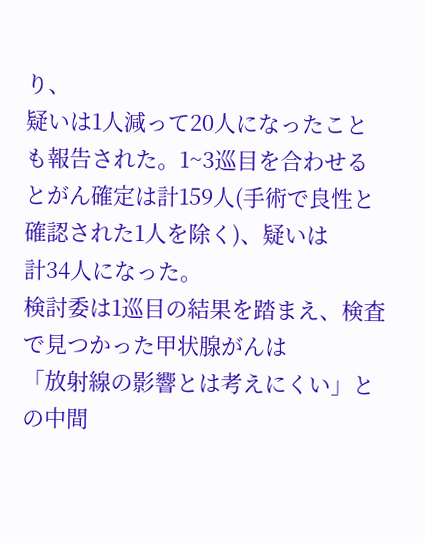り、
疑いは1人減って20人になったことも報告された。1~3巡目を合わせる
とがん確定は計159人(手術で良性と確認された1人を除く)、疑いは
計34人になった。
検討委は1巡目の結果を踏まえ、検査で見つかった甲状腺がんは
「放射線の影響とは考えにくい」との中間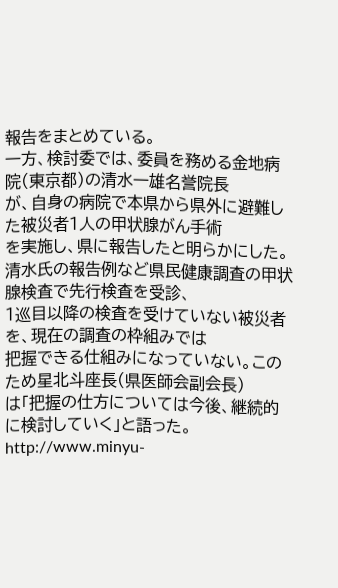報告をまとめている。
一方、検討委では、委員を務める金地病院(東京都)の清水一雄名誉院長
が、自身の病院で本県から県外に避難した被災者1人の甲状腺がん手術
を実施し、県に報告したと明らかにした。
清水氏の報告例など県民健康調査の甲状腺検査で先行検査を受診、
1巡目以降の検査を受けていない被災者を、現在の調査の枠組みでは
把握できる仕組みになっていない。このため星北斗座長(県医師会副会長)
は「把握の仕方については今後、継続的に検討していく」と語った。
http://www.minyu-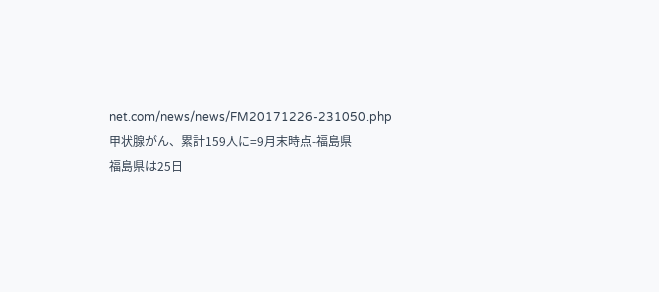net.com/news/news/FM20171226-231050.php
甲状腺がん、累計159人に=9月末時点-福島県
福島県は25日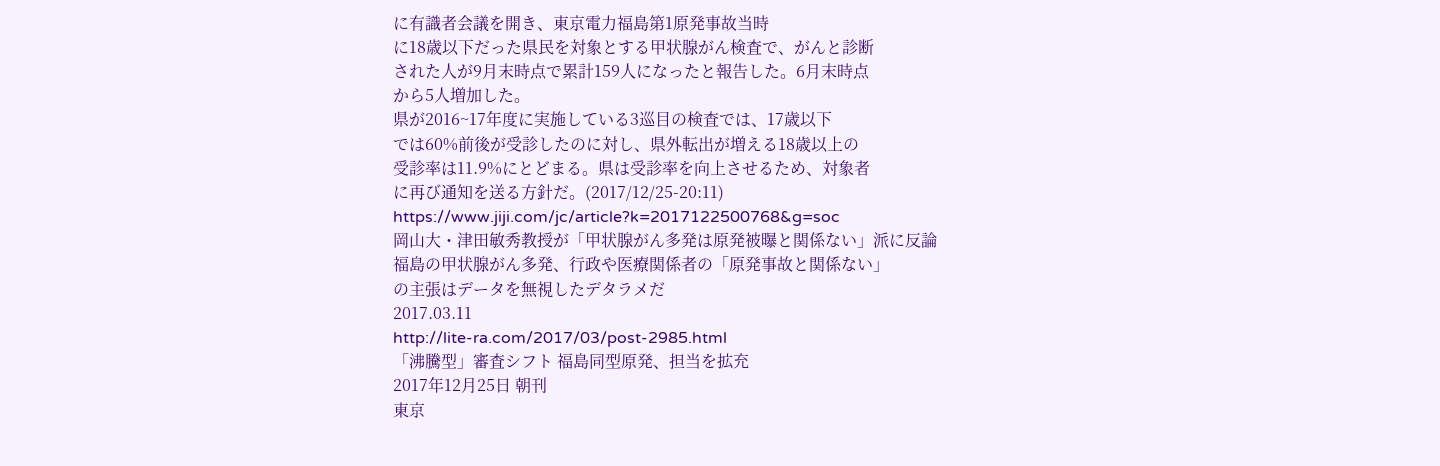に有識者会議を開き、東京電力福島第1原発事故当時
に18歳以下だった県民を対象とする甲状腺がん検査で、がんと診断
された人が9月末時点で累計159人になったと報告した。6月末時点
から5人増加した。
県が2016~17年度に実施している3巡目の検査では、17歳以下
では60%前後が受診したのに対し、県外転出が増える18歳以上の
受診率は11.9%にとどまる。県は受診率を向上させるため、対象者
に再び通知を送る方針だ。(2017/12/25-20:11)
https://www.jiji.com/jc/article?k=2017122500768&g=soc
岡山大・津田敏秀教授が「甲状腺がん多発は原発被曝と関係ない」派に反論
福島の甲状腺がん多発、行政や医療関係者の「原発事故と関係ない」
の主張はデータを無視したデタラメだ
2017.03.11
http://lite-ra.com/2017/03/post-2985.html
「沸騰型」審査シフト 福島同型原発、担当を拡充
2017年12月25日 朝刊
東京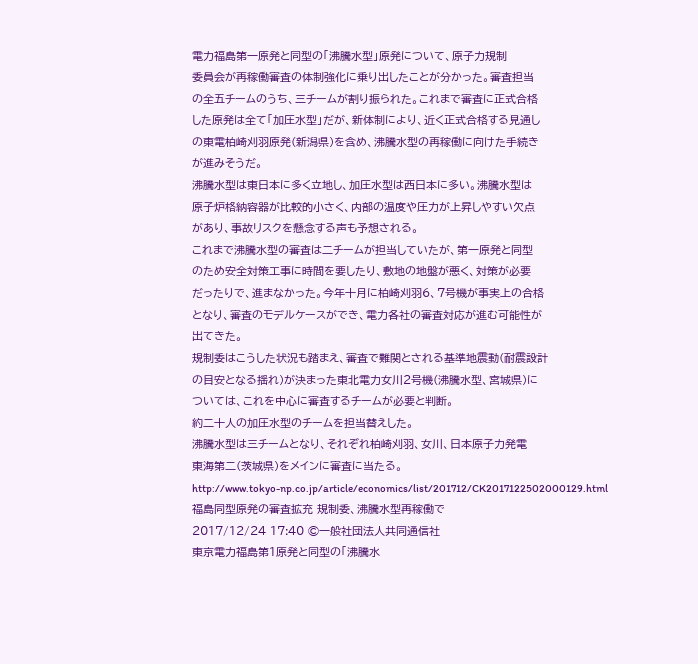電力福島第一原発と同型の「沸騰水型」原発について、原子力規制
委員会が再稼働審査の体制強化に乗り出したことが分かった。審査担当
の全五チームのうち、三チームが割り振られた。これまで審査に正式合格
した原発は全て「加圧水型」だが、新体制により、近く正式合格する見通し
の東電柏崎刈羽原発(新潟県)を含め、沸騰水型の再稼働に向けた手続き
が進みそうだ。
沸騰水型は東日本に多く立地し、加圧水型は西日本に多い。沸騰水型は
原子炉格納容器が比較的小さく、内部の温度や圧力が上昇しやすい欠点
があり、事故リスクを懸念する声も予想される。
これまで沸騰水型の審査は二チームが担当していたが、第一原発と同型
のため安全対策工事に時間を要したり、敷地の地盤が悪く、対策が必要
だったりで、進まなかった。今年十月に柏崎刈羽6、7号機が事実上の合格
となり、審査のモデルケースができ、電力各社の審査対応が進む可能性が
出てきた。
規制委はこうした状況も踏まえ、審査で難関とされる基準地震動(耐震設計
の目安となる揺れ)が決まった東北電力女川2号機(沸騰水型、宮城県)に
ついては、これを中心に審査するチームが必要と判断。
約二十人の加圧水型のチームを担当替えした。
沸騰水型は三チームとなり、それぞれ柏崎刈羽、女川、日本原子力発電
東海第二(茨城県)をメインに審査に当たる。
http://www.tokyo-np.co.jp/article/economics/list/201712/CK2017122502000129.html
福島同型原発の審査拡充 規制委、沸騰水型再稼働で
2017/12/24 17:40 ©一般社団法人共同通信社
東京電力福島第1原発と同型の「沸騰水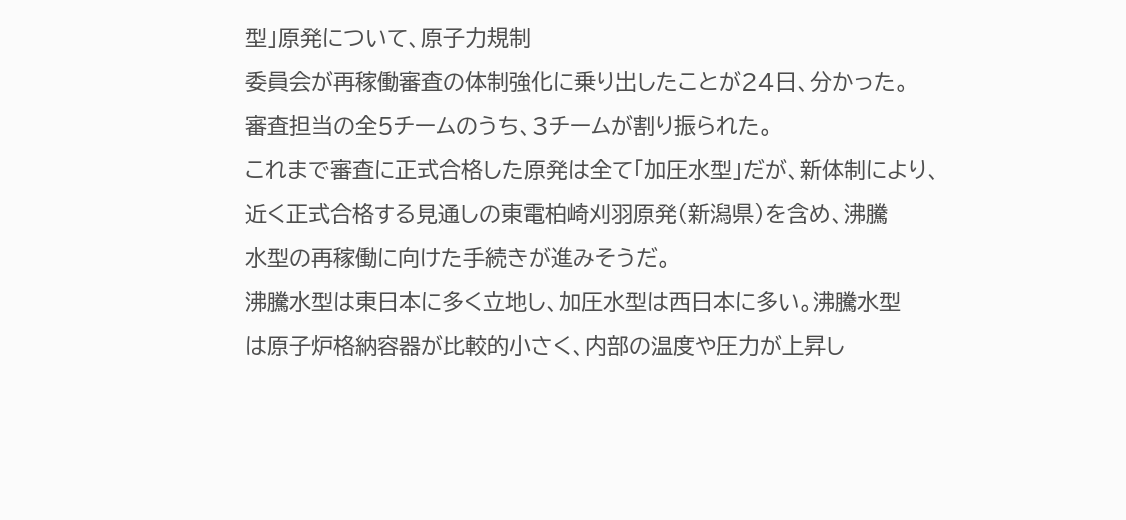型」原発について、原子力規制
委員会が再稼働審査の体制強化に乗り出したことが24日、分かった。
審査担当の全5チームのうち、3チームが割り振られた。
これまで審査に正式合格した原発は全て「加圧水型」だが、新体制により、
近く正式合格する見通しの東電柏崎刈羽原発(新潟県)を含め、沸騰
水型の再稼働に向けた手続きが進みそうだ。
沸騰水型は東日本に多く立地し、加圧水型は西日本に多い。沸騰水型
は原子炉格納容器が比較的小さく、内部の温度や圧力が上昇し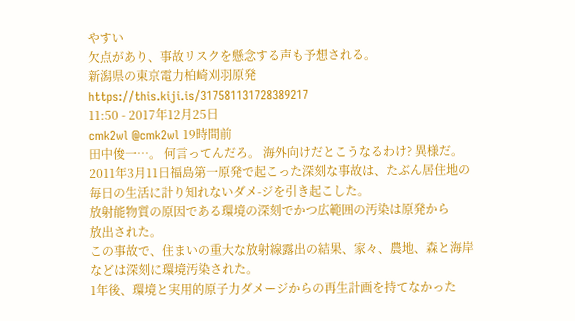やすい
欠点があり、事故リスクを懸念する声も予想される。
新潟県の東京電力柏崎刈羽原発
https://this.kiji.is/317581131728389217
11:50 - 2017年12月25日
cmk2wl @cmk2wl 19時間前
田中俊一…。 何言ってんだろ。 海外向けだとこうなるわけ? 異様だ。
2011年3月11日福島第一原発で起こった深刻な事故は、たぶん居住地の
毎日の生活に計り知れないダメ-ジを引き起こした。
放射能物質の原因である環境の深刻でかつ広範囲の汚染は原発から
放出された。
この事故で、住まいの重大な放射線露出の結果、家々、農地、森と海岸
などは深刻に環境汚染された。
1年後、環境と実用的原子力ダメージからの再生計画を持てなかった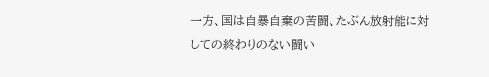一方、国は自暴自棄の苦闘、たぶん放射能に対しての終わりのない闘い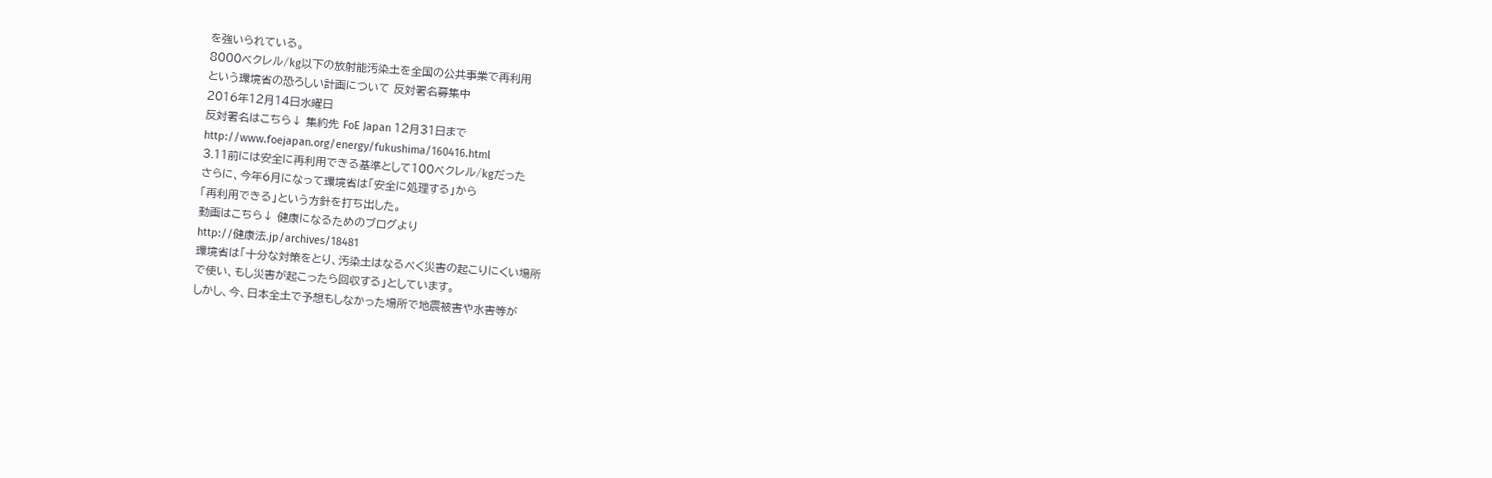を強いられている。
8000ベクレル/kg以下の放射能汚染土を全国の公共事業で再利用
という環境省の恐ろしい計画について 反対署名募集中
2016年12月14日水曜日
反対署名はこちら↓ 集約先 FoE Japan 12月31日まで
http://www.foejapan.org/energy/fukushima/160416.html
3.11前には安全に再利用できる基準として100ベクレル/kgだった
さらに、今年6月になって環境省は「安全に処理する」から
「再利用できる」という方針を打ち出した。
動画はこちら↓ 健康になるためのブログより
http://健康法.jp/archives/18481
環境省は「十分な対策をとり、汚染土はなるべく災害の起こりにくい場所
で使い、もし災害が起こったら回収する」としています。
しかし、今、日本全土で予想もしなかった場所で地震被害や水害等が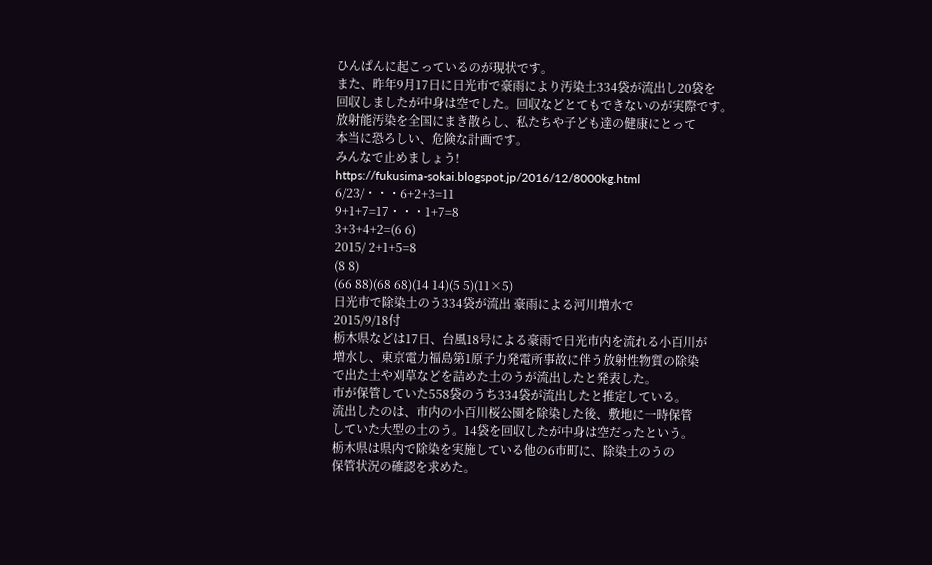ひんぱんに起こっているのが現状です。
また、昨年9月17日に日光市で豪雨により汚染土334袋が流出し20袋を
回収しましたが中身は空でした。回収などとてもできないのが実際です。
放射能汚染を全国にまき散らし、私たちや子ども達の健康にとって
本当に恐ろしい、危険な計画です。
みんなで止めましょう!
https://fukusima-sokai.blogspot.jp/2016/12/8000kg.html
6/23/・・・6+2+3=11
9+1+7=17・・・1+7=8
3+3+4+2=(6 6)
2015/ 2+1+5=8
(8 8)
(66 88)(68 68)(14 14)(5 5)(11×5)
日光市で除染土のう334袋が流出 豪雨による河川増水で
2015/9/18付
栃木県などは17日、台風18号による豪雨で日光市内を流れる小百川が
増水し、東京電力福島第1原子力発電所事故に伴う放射性物質の除染
で出た土や刈草などを詰めた土のうが流出したと発表した。
市が保管していた558袋のうち334袋が流出したと推定している。
流出したのは、市内の小百川桜公園を除染した後、敷地に一時保管
していた大型の土のう。14袋を回収したが中身は空だったという。
栃木県は県内で除染を実施している他の6市町に、除染土のうの
保管状況の確認を求めた。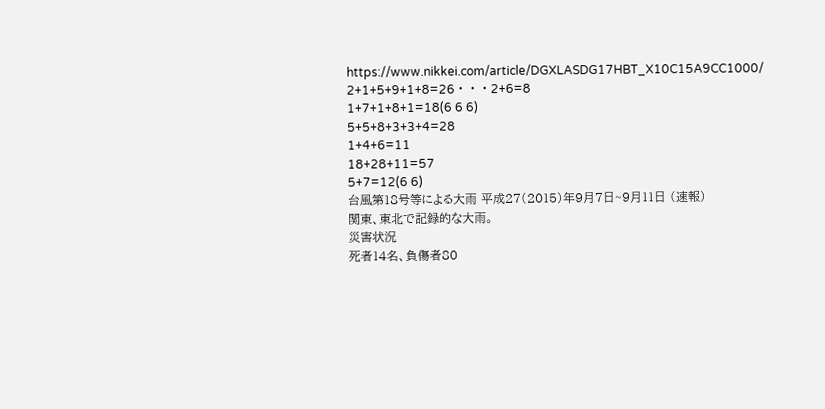https://www.nikkei.com/article/DGXLASDG17HBT_X10C15A9CC1000/
2+1+5+9+1+8=26・・・2+6=8
1+7+1+8+1=18(6 6 6)
5+5+8+3+3+4=28
1+4+6=11
18+28+11=57
5+7=12(6 6)
台風第18号等による大雨 平成27(2015)年9月7日~9月11日 (速報)
関東、東北で記録的な大雨。
災害状況
死者14名、負傷者80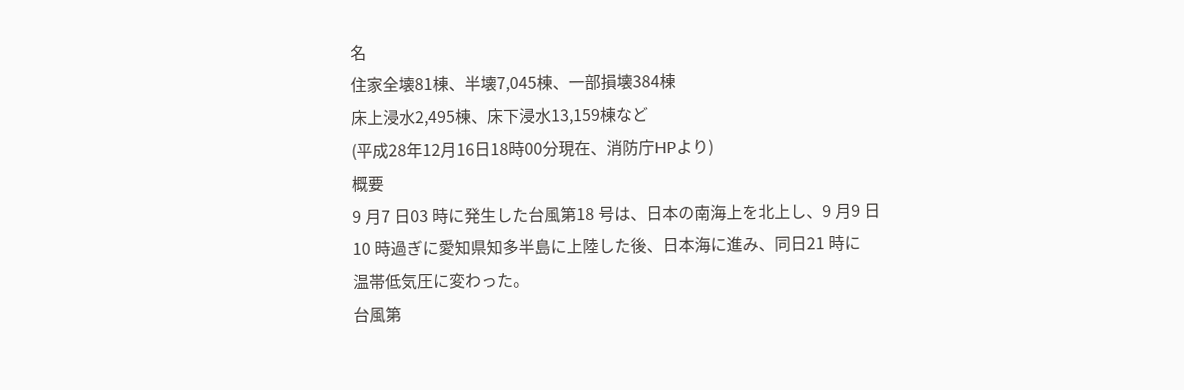名
住家全壊81棟、半壊7,045棟、一部損壊384棟
床上浸水2,495棟、床下浸水13,159棟など
(平成28年12月16日18時00分現在、消防庁HPより)
概要
9 月7 日03 時に発生した台風第18 号は、日本の南海上を北上し、9 月9 日
10 時過ぎに愛知県知多半島に上陸した後、日本海に進み、同日21 時に
温帯低気圧に変わった。
台風第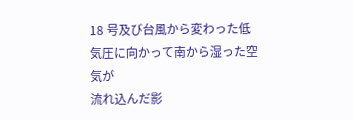18 号及び台風から変わった低気圧に向かって南から湿った空気が
流れ込んだ影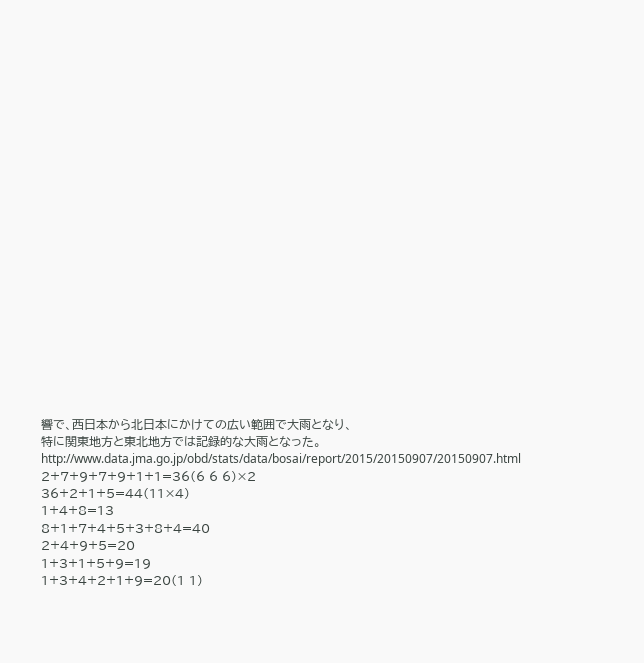響で、西日本から北日本にかけての広い範囲で大雨となり、
特に関東地方と東北地方では記録的な大雨となった。
http://www.data.jma.go.jp/obd/stats/data/bosai/report/2015/20150907/20150907.html
2+7+9+7+9+1+1=36(6 6 6)×2
36+2+1+5=44(11×4)
1+4+8=13
8+1+7+4+5+3+8+4=40
2+4+9+5=20
1+3+1+5+9=19
1+3+4+2+1+9=20(1 1)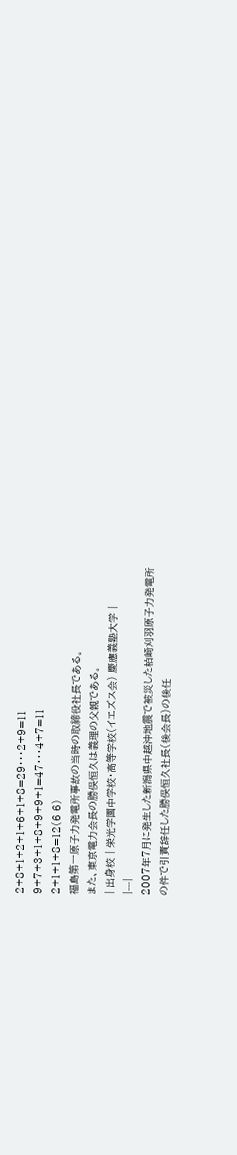2+8+1+2+1+6+1+8=29・・・2+9=11
9+7+3+1+8+9+9+1=47・・・4+7=11
2+1+1+8=12(6 6)
福島第一原子力発電所事故の当時の取締役社長である。
また、東京電力会長の勝俣恒久は義理の父親である。
| 出身校 | 栄光学園中学校・高等学校(イエズス会) 慶應義塾大学 |
|---|
2007年7月に発生した新潟県中越沖地震で被災した柏崎刈羽原子力発電所
の件で引責辞任した勝俣恒久社長(後会長)の後任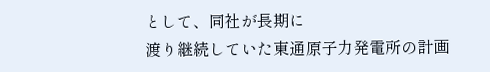として、同社が長期に
渡り継続していた東通原子力発電所の計画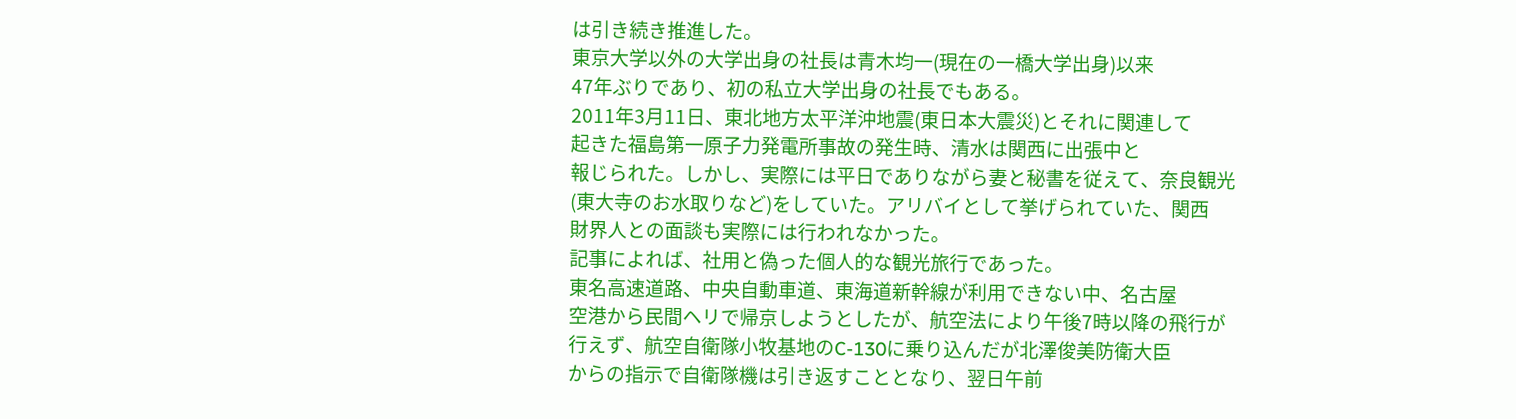は引き続き推進した。
東京大学以外の大学出身の社長は青木均一(現在の一橋大学出身)以来
47年ぶりであり、初の私立大学出身の社長でもある。
2011年3月11日、東北地方太平洋沖地震(東日本大震災)とそれに関連して
起きた福島第一原子力発電所事故の発生時、清水は関西に出張中と
報じられた。しかし、実際には平日でありながら妻と秘書を従えて、奈良観光
(東大寺のお水取りなど)をしていた。アリバイとして挙げられていた、関西
財界人との面談も実際には行われなかった。
記事によれば、社用と偽った個人的な観光旅行であった。
東名高速道路、中央自動車道、東海道新幹線が利用できない中、名古屋
空港から民間ヘリで帰京しようとしたが、航空法により午後7時以降の飛行が
行えず、航空自衛隊小牧基地のC-130に乗り込んだが北澤俊美防衛大臣
からの指示で自衛隊機は引き返すこととなり、翌日午前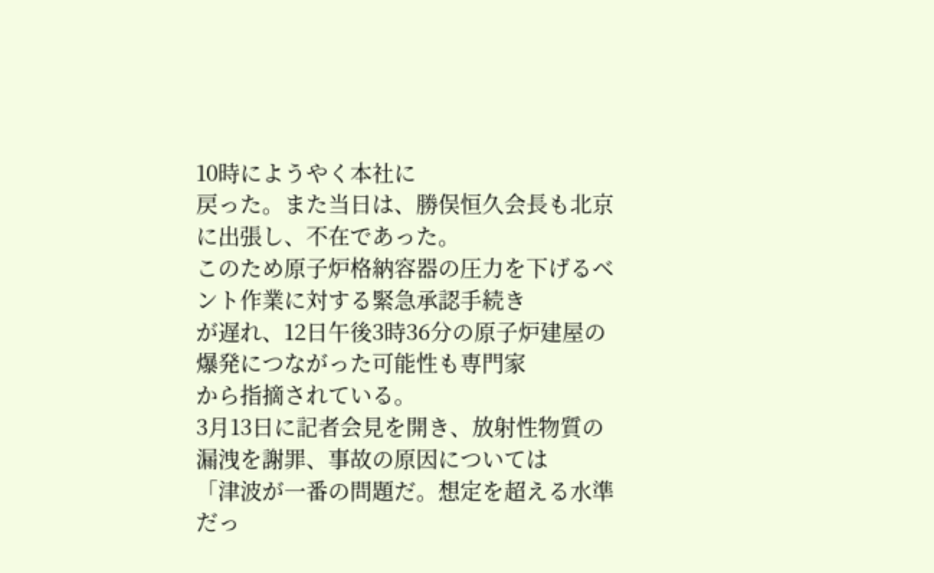10時にようやく本社に
戻った。また当日は、勝俣恒久会長も北京に出張し、不在であった。
このため原子炉格納容器の圧力を下げるベント作業に対する緊急承認手続き
が遅れ、12日午後3時36分の原子炉建屋の爆発につながった可能性も専門家
から指摘されている。
3月13日に記者会見を開き、放射性物質の漏洩を謝罪、事故の原因については
「津波が一番の問題だ。想定を超える水準だっ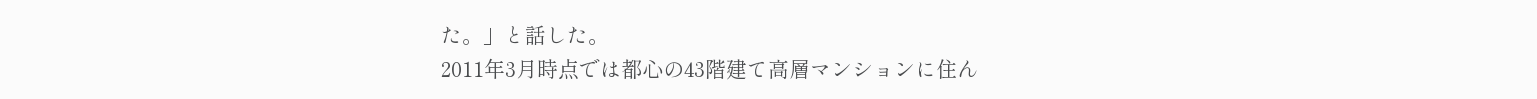た。」と話した。
2011年3月時点では都心の43階建て高層マンションに住ん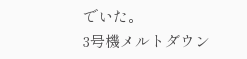でいた。
3号機メルトダウン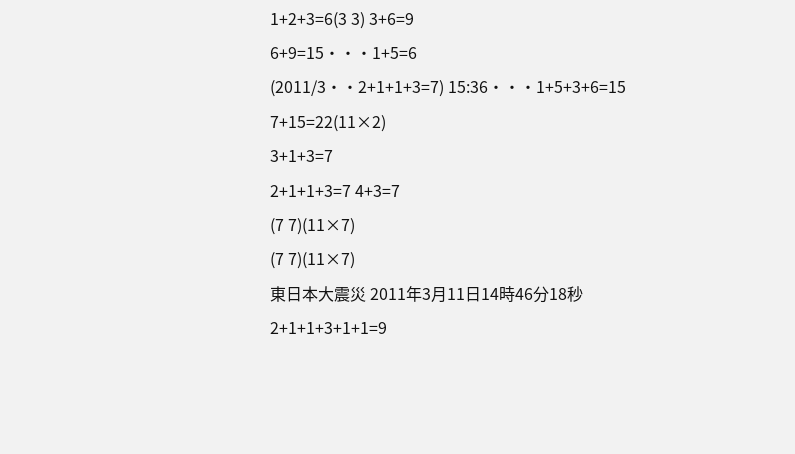1+2+3=6(3 3) 3+6=9
6+9=15・・・1+5=6
(2011/3・・2+1+1+3=7) 15:36・・・1+5+3+6=15
7+15=22(11×2)
3+1+3=7
2+1+1+3=7 4+3=7
(7 7)(11×7)
(7 7)(11×7)
東日本大震災 2011年3月11日14時46分18秒
2+1+1+3+1+1=9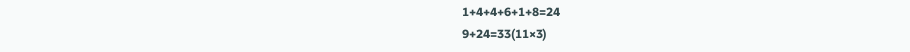1+4+4+6+1+8=24
9+24=33(11×3)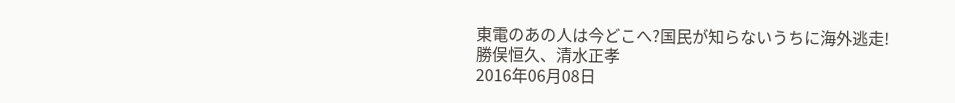東電のあの人は今どこへ?国民が知らないうちに海外逃走!
勝俣恒久、清水正孝
2016年06月08日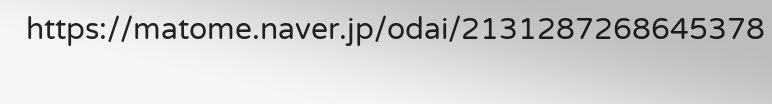https://matome.naver.jp/odai/2131287268645378